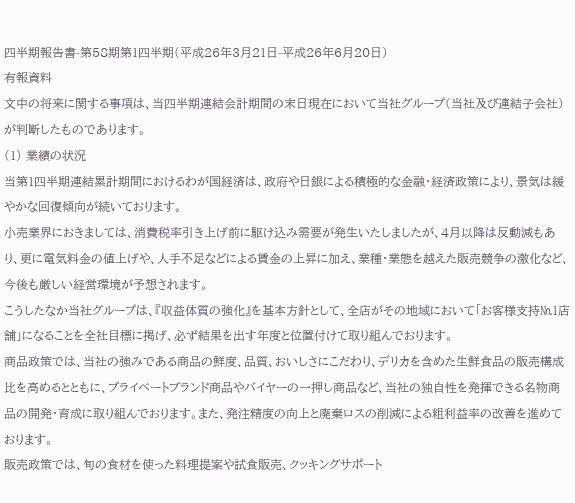四半期報告書-第58期第1四半期(平成26年3月21日-平成26年6月20日)
有報資料
文中の将来に関する事項は、当四半期連結会計期間の末日現在において当社グループ(当社及び連結子会社)が判断したものであります。
(1) 業績の状況
当第1四半期連結累計期間におけるわが国経済は、政府や日銀による積極的な金融・経済政策により、景気は緩やかな回復傾向が続いております。
小売業界におきましては、消費税率引き上げ前に駆け込み需要が発生いたしましたが、4月以降は反動減もあり、更に電気料金の値上げや、人手不足などによる賃金の上昇に加え、業種・業態を越えた販売競争の激化など、今後も厳しい経営環境が予想されます。
こうしたなか当社グループは、『収益体質の強化』を基本方針として、全店がその地域において「お客様支持№1店舗」になることを全社目標に掲げ、必ず結果を出す年度と位置付けて取り組んでおります。
商品政策では、当社の強みである商品の鮮度、品質、おいしさにこだわり、デリカを含めた生鮮食品の販売構成比を高めるとともに、プライベートブランド商品やバイヤーの一押し商品など、当社の独自性を発揮できる名物商品の開発・育成に取り組んでおります。また、発注精度の向上と廃棄ロスの削減による粗利益率の改善を進めております。
販売政策では、旬の食材を使った料理提案や試食販売、クッキングサポート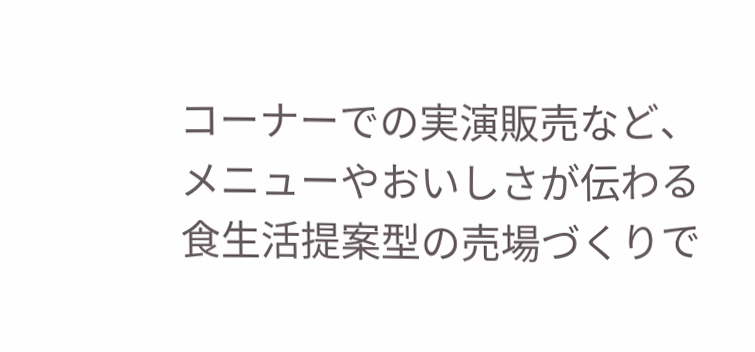コーナーでの実演販売など、メニューやおいしさが伝わる食生活提案型の売場づくりで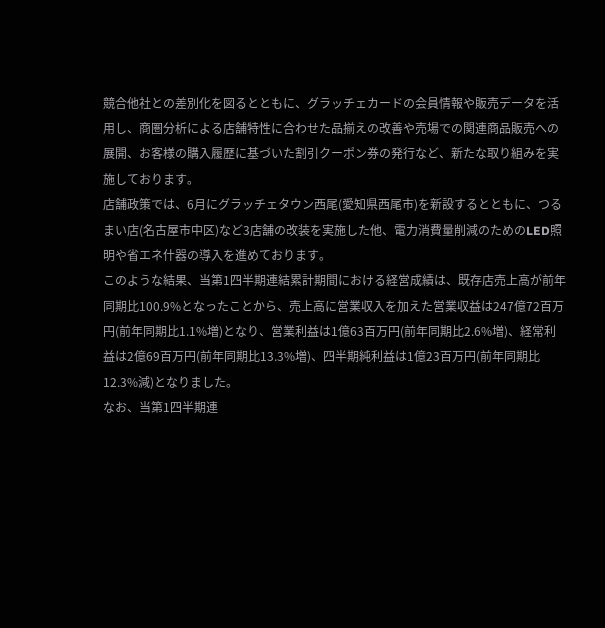競合他社との差別化を図るとともに、グラッチェカードの会員情報や販売データを活用し、商圏分析による店舗特性に合わせた品揃えの改善や売場での関連商品販売への展開、お客様の購入履歴に基づいた割引クーポン券の発行など、新たな取り組みを実施しております。
店舗政策では、6月にグラッチェタウン西尾(愛知県西尾市)を新設するとともに、つるまい店(名古屋市中区)など3店舗の改装を実施した他、電力消費量削減のためのLED照明や省エネ什器の導入を進めております。
このような結果、当第1四半期連結累計期間における経営成績は、既存店売上高が前年同期比100.9%となったことから、売上高に営業収入を加えた営業収益は247億72百万円(前年同期比1.1%増)となり、営業利益は1億63百万円(前年同期比2.6%増)、経常利益は2億69百万円(前年同期比13.3%増)、四半期純利益は1億23百万円(前年同期比12.3%減)となりました。
なお、当第1四半期連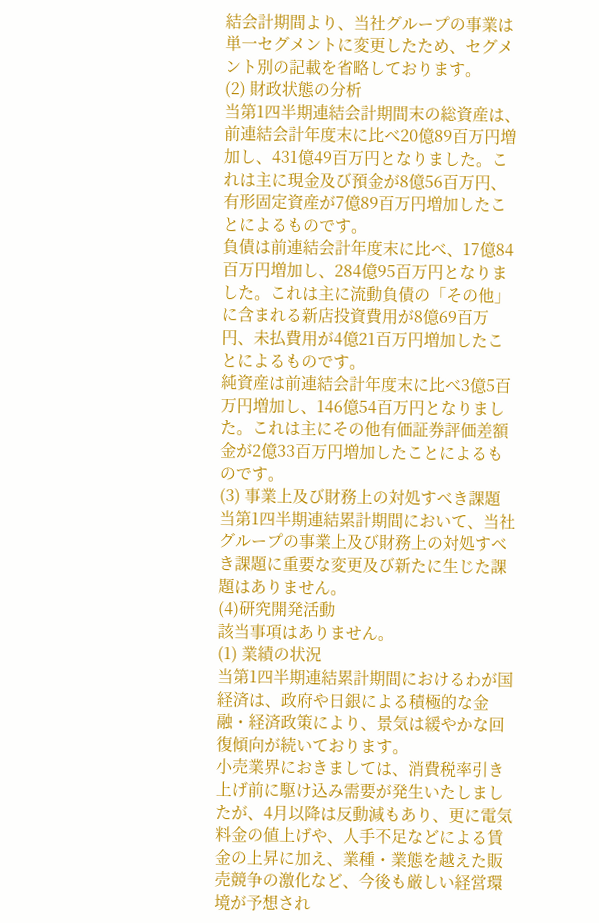結会計期間より、当社グループの事業は単一セグメントに変更したため、セグメント別の記載を省略しております。
(2) 財政状態の分析
当第1四半期連結会計期間末の総資産は、前連結会計年度末に比べ20億89百万円増加し、431億49百万円となりました。これは主に現金及び預金が8億56百万円、有形固定資産が7億89百万円増加したことによるものです。
負債は前連結会計年度末に比べ、17億84百万円増加し、284億95百万円となりました。これは主に流動負債の「その他」に含まれる新店投資費用が8億69百万円、未払費用が4億21百万円増加したことによるものです。
純資産は前連結会計年度末に比べ3億5百万円増加し、146億54百万円となりました。これは主にその他有価証券評価差額金が2億33百万円増加したことによるものです。
(3) 事業上及び財務上の対処すべき課題
当第1四半期連結累計期間において、当社グループの事業上及び財務上の対処すべき課題に重要な変更及び新たに生じた課題はありません。
(4)研究開発活動
該当事項はありません。
(1) 業績の状況
当第1四半期連結累計期間におけるわが国経済は、政府や日銀による積極的な金融・経済政策により、景気は緩やかな回復傾向が続いております。
小売業界におきましては、消費税率引き上げ前に駆け込み需要が発生いたしましたが、4月以降は反動減もあり、更に電気料金の値上げや、人手不足などによる賃金の上昇に加え、業種・業態を越えた販売競争の激化など、今後も厳しい経営環境が予想され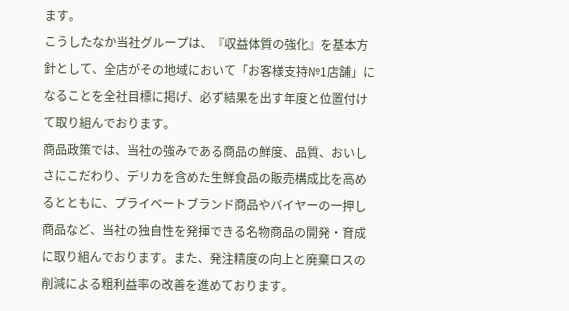ます。
こうしたなか当社グループは、『収益体質の強化』を基本方針として、全店がその地域において「お客様支持№1店舗」になることを全社目標に掲げ、必ず結果を出す年度と位置付けて取り組んでおります。
商品政策では、当社の強みである商品の鮮度、品質、おいしさにこだわり、デリカを含めた生鮮食品の販売構成比を高めるとともに、プライベートブランド商品やバイヤーの一押し商品など、当社の独自性を発揮できる名物商品の開発・育成に取り組んでおります。また、発注精度の向上と廃棄ロスの削減による粗利益率の改善を進めております。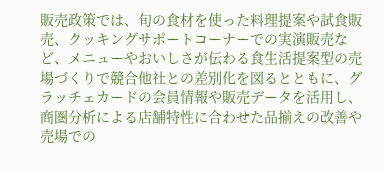販売政策では、旬の食材を使った料理提案や試食販売、クッキングサポートコーナーでの実演販売など、メニューやおいしさが伝わる食生活提案型の売場づくりで競合他社との差別化を図るとともに、グラッチェカードの会員情報や販売データを活用し、商圏分析による店舗特性に合わせた品揃えの改善や売場での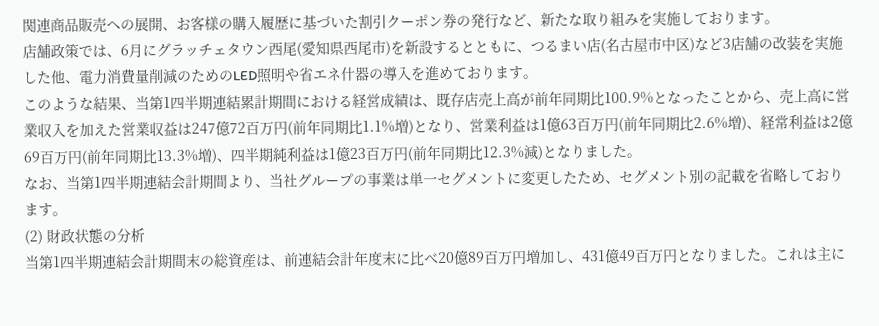関連商品販売への展開、お客様の購入履歴に基づいた割引クーポン券の発行など、新たな取り組みを実施しております。
店舗政策では、6月にグラッチェタウン西尾(愛知県西尾市)を新設するとともに、つるまい店(名古屋市中区)など3店舗の改装を実施した他、電力消費量削減のためのLED照明や省エネ什器の導入を進めております。
このような結果、当第1四半期連結累計期間における経営成績は、既存店売上高が前年同期比100.9%となったことから、売上高に営業収入を加えた営業収益は247億72百万円(前年同期比1.1%増)となり、営業利益は1億63百万円(前年同期比2.6%増)、経常利益は2億69百万円(前年同期比13.3%増)、四半期純利益は1億23百万円(前年同期比12.3%減)となりました。
なお、当第1四半期連結会計期間より、当社グループの事業は単一セグメントに変更したため、セグメント別の記載を省略しております。
(2) 財政状態の分析
当第1四半期連結会計期間末の総資産は、前連結会計年度末に比べ20億89百万円増加し、431億49百万円となりました。これは主に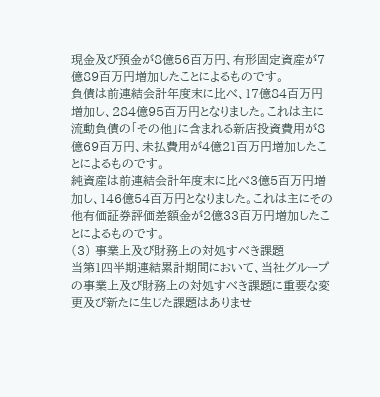現金及び預金が8億56百万円、有形固定資産が7億89百万円増加したことによるものです。
負債は前連結会計年度末に比べ、17億84百万円増加し、284億95百万円となりました。これは主に流動負債の「その他」に含まれる新店投資費用が8億69百万円、未払費用が4億21百万円増加したことによるものです。
純資産は前連結会計年度末に比べ3億5百万円増加し、146億54百万円となりました。これは主にその他有価証券評価差額金が2億33百万円増加したことによるものです。
(3) 事業上及び財務上の対処すべき課題
当第1四半期連結累計期間において、当社グループの事業上及び財務上の対処すべき課題に重要な変更及び新たに生じた課題はありませ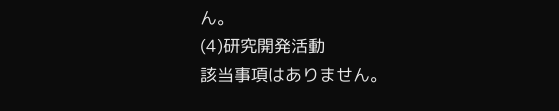ん。
(4)研究開発活動
該当事項はありません。